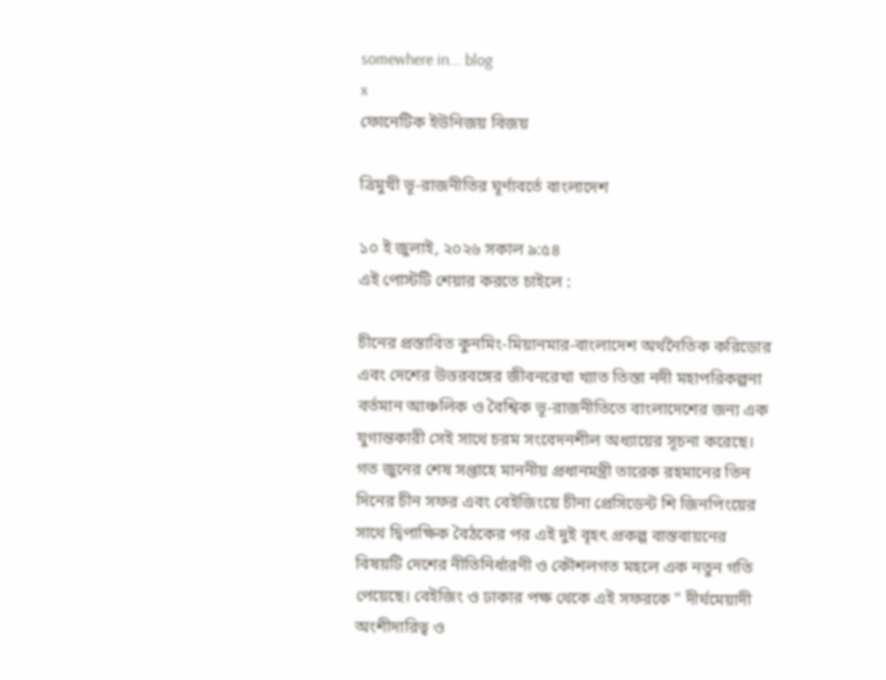somewhere in... blog
x
ফোনেটিক ইউনিজয় বিজয়

ত্রিমুখী ভূ-রাজনীতির ঘূর্ণাবর্তে বাংলাদেশ

১০ ই জুলাই, ২০২৬ সকাল ৯:৫৪
এই পোস্টটি শেয়ার করতে চাইলে :

চীনের প্রস্তাবিত কুনমিং-মিয়ানমার-বাংলাদেশ অর্থনৈতিক করিডোর এবং দেশের উত্তরবঙ্গের জীবনরেখা খ্যাত তিস্তা নদী মহাপরিকল্পনা বর্তমান আঞ্চলিক ও বৈশ্বিক ভূ-রাজনীতিতে বাংলাদেশের জন্য এক যুগান্তকারী সেই সাথে চরম সংবেদনশীল অধ্যায়ের সূচনা করেছে। গত জুনের শেষ সপ্তাহে মাননীয় প্রধানমন্ত্রী তারেক রহমানের তিন দিনের চীন সফর এবং বেইজিংয়ে চীনা প্রেসিডেন্ট শি জিনপিংয়ের সাথে দ্বিপাক্ষিক বৈঠকের পর এই দুই বৃহৎ প্রকল্প বাস্তবায়নের বিষয়টি দেশের নীতিনির্ধারণী ও কৌশলগত মহলে এক নতুন গতি পেয়েছে। বেইজিং ও ঢাকার পক্ষ থেকে এই সফরকে " দীর্ঘমেয়াদী অংশীদারিত্ব ও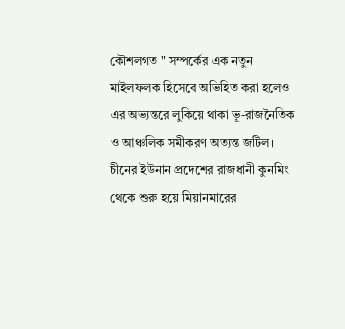কৌশলগত " সম্পর্কের এক নতুন মাইলফলক হিসেবে অভিহিত করা হলেও এর অভ্যন্তরে লুকিয়ে থাকা ভূ-রাজনৈতিক ও আঞ্চলিক সমীকরণ অত্যন্ত জটিল। চীনের ইউনান প্রদেশের রাজধানী কুনমিং থেকে শুরু হয়ে মিয়ানমারের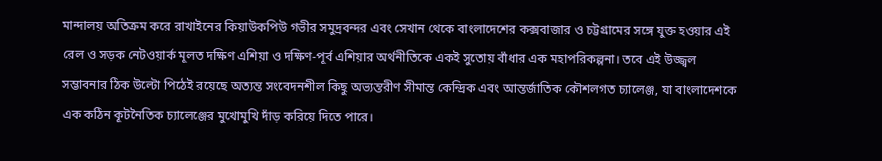মান্দালয় অতিক্রম করে রাখাইনের কিয়াউকপিউ গভীর সমুদ্রবন্দর এবং সেখান থেকে বাংলাদেশের কক্সবাজার ও চট্টগ্রামের সঙ্গে যুক্ত হওয়ার এই রেল ও সড়ক নেটওয়ার্ক মূলত দক্ষিণ এশিয়া ও দক্ষিণ-পূর্ব এশিয়ার অর্থনীতিকে একই সুতোয় বাঁধার এক মহাপরিকল্পনা। তবে এই উজ্জ্বল সম্ভাবনার ঠিক উল্টো পিঠেই রয়েছে অত্যন্ত সংবেদনশীল কিছু অভ্যন্তরীণ সীমান্ত কেন্দ্রিক এবং আন্তর্জাতিক কৌশলগত চ্যালেঞ্জ, যা বাংলাদেশকে এক কঠিন কূটনৈতিক চ্যালেঞ্জের মুখোমুখি দাঁড় করিয়ে দিতে পারে।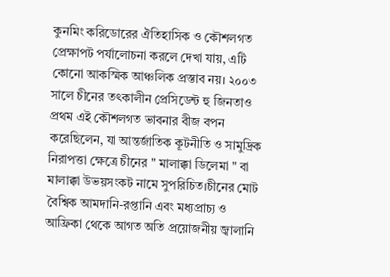কুনমিং করিডোরের ঐতিহাসিক ও কৌশলগত প্রেক্ষাপট পর্যালোচনা করলে দেখা যায়, এটি কোনো আকস্মিক আঞ্চলিক প্রস্তাব নয়। ২০০৩ সালে চীনের তৎকালীন প্রেসিডেন্ট হু জিনতাও প্রথম এই কৌশলগত ভাবনার বীজ বপন করেছিলেন, যা আন্তর্জাতিক কূটনীতি ও সামুদ্রিক নিরাপত্তা ক্ষেত্রে চীনের " মালাক্কা ডিলেমা " বা মালাক্কা উভয়সংকট নামে সুপরিচিত।চীনের মোট বৈশ্বিক আমদানি-রপ্তানি এবং মধ্যপ্রাচ্য ও আফ্রিকা থেকে আগত অতি প্রয়োজনীয় জ্বালানি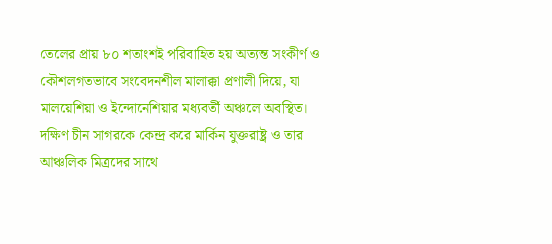তেলের প্রায় ৮০ শতাংশই পরিবাহিত হয় অত্যন্ত সংকীর্ণ ও কৌশলগতভাবে সংবেদনশীল মালাক্কা প্রণালী দিয়ে, যা মালয়েশিয়া ও ইন্দোনেশিয়ার মধ্যবর্তী অঞ্চলে অবস্থিত। দক্ষিণ চীন সাগরকে কেন্দ্র করে মার্কিন যুক্তরাষ্ট্র ও তার আঞ্চলিক মিত্রদের সাথে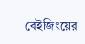বেইজিংয়ের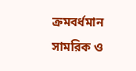ক্রমবর্ধমান সামরিক ও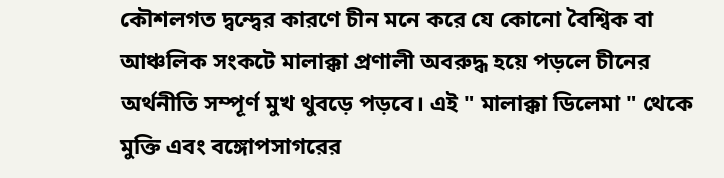কৌশলগত দ্বন্দ্বের কারণে চীন মনে করে যে কোনো বৈশ্বিক বা আঞ্চলিক সংকটে মালাক্কা প্রণালী অবরুদ্ধ হয়ে পড়লে চীনের অর্থনীতি সম্পূর্ণ মুখ থুবড়ে পড়বে। এই " মালাক্কা ডিলেমা " থেকে মুক্তি এবং বঙ্গোপসাগরের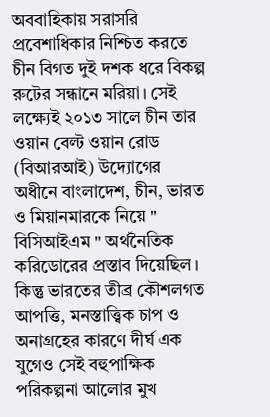অববাহিকায় সরাসরি প্রবেশাধিকার নিশ্চিত করতে চীন বিগত দুই দশক ধরে বিকল্প রুটের সন্ধানে মরিয়া। সেই লক্ষ্যেই ২০১৩ সালে চীন তার ওয়ান বেল্ট ওয়ান রোড (বিআরআই) উদ্যোগের অধীনে বাংলাদেশ, চীন, ভারত ও মিয়ানমারকে নিয়ে " বিসিআইএম " অর্থনৈতিক করিডোরের প্রস্তাব দিয়েছিল। কিন্তু ভারতের তীব্র কৌশলগত আপত্তি, মনস্তাত্ত্বিক চাপ ও অনাগ্রহের কারণে দীর্ঘ এক যুগেও সেই বহুপাক্ষিক পরিকল্পনা আলোর মুখ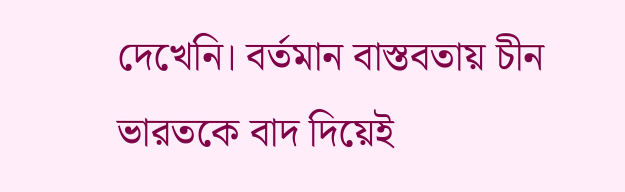দেখেনি। বর্তমান বাস্তবতায় চীন ভারতকে বাদ দিয়েই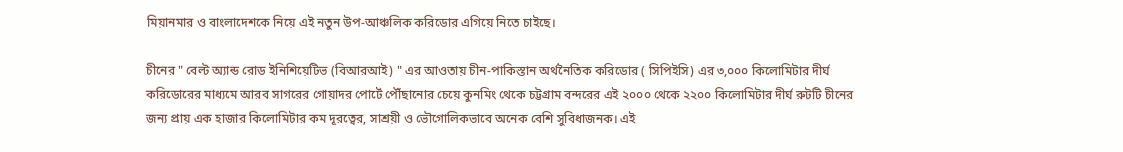মিয়ানমার ও বাংলাদেশকে নিয়ে এই নতুন উপ-আঞ্চলিক করিডোর এগিয়ে নিতে চাইছে।

চীনের " বেল্ট অ্যান্ড রোড ইনিশিয়েটিভ (বিআরআই) " এর আওতায় চীন-পাকিস্তান অর্থনৈতিক করিডোর ( সিপিইসি) এর ৩,০০০ কিলোমিটার দীর্ঘ করিডোরের মাধ্যমে আরব সাগরের গোয়াদর পোর্টে পৌঁছানোর চেয়ে কুনমিং থেকে চট্টগ্রাম বন্দরের এই ২০০০ থেকে ২২০০ কিলোমিটার দীর্ঘ রুটটি চীনের জন্য প্রায় এক হাজার কিলোমিটার কম দূরত্বের, সাশ্রয়ী ও ভৌগোলিকভাবে অনেক বেশি সুবিধাজনক। এই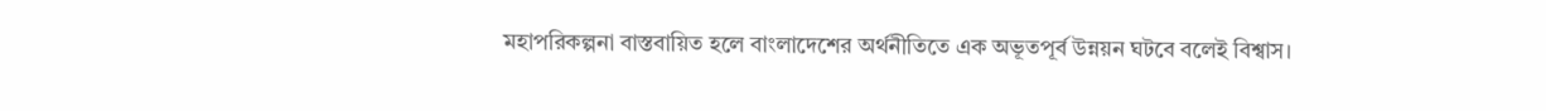মহাপরিকল্পনা বাস্তবায়িত হলে বাংলাদেশের অর্থনীতিতে এক অভূতপূর্ব উন্নয়ন ঘটবে বলেই বিশ্বাস।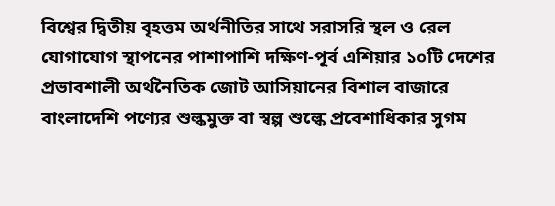বিশ্বের দ্বিতীয় বৃহত্তম অর্থনীতির সাথে সরাসরি স্থল ও রেল যোগাযোগ স্থাপনের পাশাপাশি দক্ষিণ-পূর্ব এশিয়ার ১০টি দেশের প্রভাবশালী অর্থনৈতিক জোট আসিয়ানের বিশাল বাজারে বাংলাদেশি পণ্যের শুল্কমুক্ত বা স্বল্প শুল্কে প্রবেশাধিকার সুগম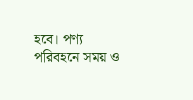হবে। পণ্য পরিবহনে সময় ও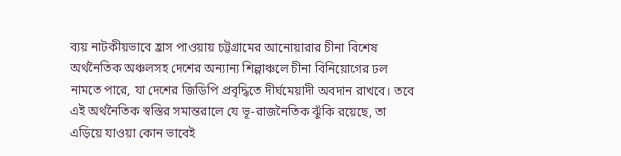ব্যয় নাটকীয়ভাবে হ্রাস পাওয়ায় চট্টগ্রামের আনোয়ারার চীনা বিশেষ অর্থনৈতিক অঞ্চলসহ দেশের অন্যান্য শিল্পাঞ্চলে চীনা বিনিয়োগের ঢল নামতে পারে, যা দেশের জিডিপি প্রবৃদ্ধিতে দীর্ঘমেয়াদী অবদান রাখবে। তবে এই অর্থনৈতিক স্বস্তির সমান্তরালে যে ভূ-রাজনৈতিক ঝুঁকি রয়েছে, তা এড়িয়ে যাওয়া কোন ভাবেই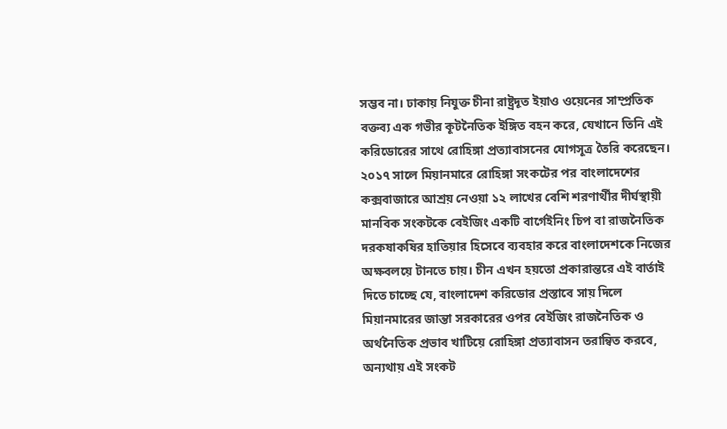সম্ভব না। ঢাকায় নিযুক্ত চীনা রাষ্ট্রদূত ইয়াও ওয়েনের সাম্প্রতিক বক্তব্য এক গভীর কূটনৈতিক ইঙ্গিত বহন করে, যেখানে তিনি এই করিডোরের সাথে রোহিঙ্গা প্রত্যাবাসনের যোগসূত্র তৈরি করেছেন। ২০১৭ সালে মিয়ানমারে রোহিঙ্গা সংকটের পর বাংলাদেশের কক্সবাজারে আশ্রয় নেওয়া ১২ লাখের বেশি শরণার্থীর দীর্ঘস্থায়ী মানবিক সংকটকে বেইজিং একটি বার্গেইনিং চিপ বা রাজনৈতিক দরকষাকষির হাতিয়ার হিসেবে ব্যবহার করে বাংলাদেশকে নিজের অক্ষবলয়ে টানতে চায়। চীন এখন হয়তো প্রকারান্তরে এই বার্তাই দিতে চাচ্ছে যে, বাংলাদেশ করিডোর প্রস্তাবে সায় দিলে মিয়ানমারের জান্তা সরকারের ওপর বেইজিং রাজনৈতিক ও অর্থনৈতিক প্রভাব খাটিয়ে রোহিঙ্গা প্রত্যাবাসন তরান্বিত করবে, অন্যথায় এই সংকট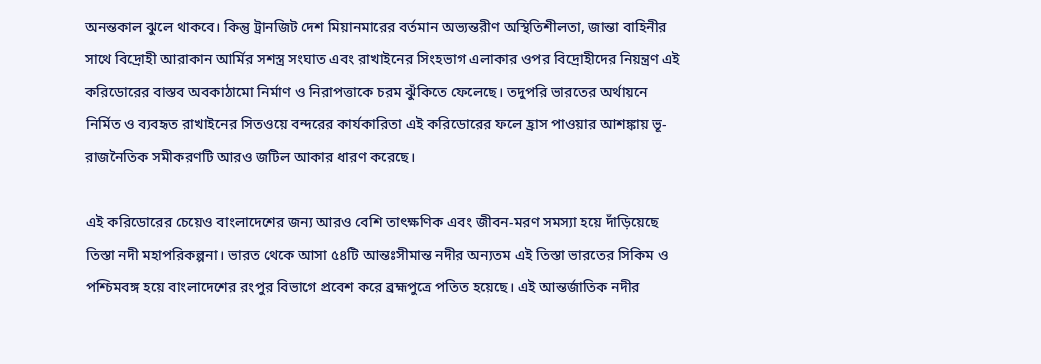অনন্তকাল ঝুলে থাকবে। কিন্তু ট্রানজিট দেশ মিয়ানমারের বর্তমান অভ্যন্তরীণ অস্থিতিশীলতা, জান্তা বাহিনীর সাথে বিদ্রোহী আরাকান আর্মির সশস্ত্র সংঘাত এবং রাখাইনের সিংহভাগ এলাকার ওপর বিদ্রোহীদের নিয়ন্ত্রণ এই করিডোরের বাস্তব অবকাঠামো নির্মাণ ও নিরাপত্তাকে চরম ঝুঁকিতে ফেলেছে। তদুপরি ভারতের অর্থায়নে নির্মিত ও ব্যবহৃত রাখাইনের সিতওয়ে বন্দরের কার্যকারিতা এই করিডোরের ফলে হ্রাস পাওয়ার আশঙ্কায় ভূ-রাজনৈতিক সমীকরণটি আরও জটিল আকার ধারণ করেছে।

এই করিডোরের চেয়েও বাংলাদেশের জন্য আরও বেশি তাৎক্ষণিক এবং জীবন-মরণ সমস্যা হয়ে দাঁড়িয়েছে তিস্তা নদী মহাপরিকল্পনা। ভারত থেকে আসা ৫৪টি আন্তঃসীমান্ত নদীর অন্যতম এই তিস্তা ভারতের সিকিম ও পশ্চিমবঙ্গ হয়ে বাংলাদেশের রংপুর বিভাগে প্রবেশ করে ব্রহ্মপুত্রে পতিত হয়েছে। এই আন্তর্জাতিক নদীর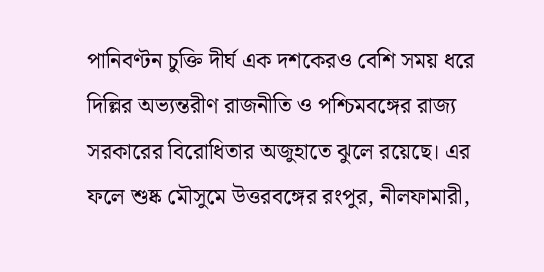পানিবণ্টন চুক্তি দীর্ঘ এক দশকেরও বেশি সময় ধরে দিল্লির অভ্যন্তরীণ রাজনীতি ও পশ্চিমবঙ্গের রাজ্য সরকারের বিরোধিতার অজুহাতে ঝুলে রয়েছে। এর ফলে শুষ্ক মৌসুমে উত্তরবঙ্গের রংপুর, নীলফামারী,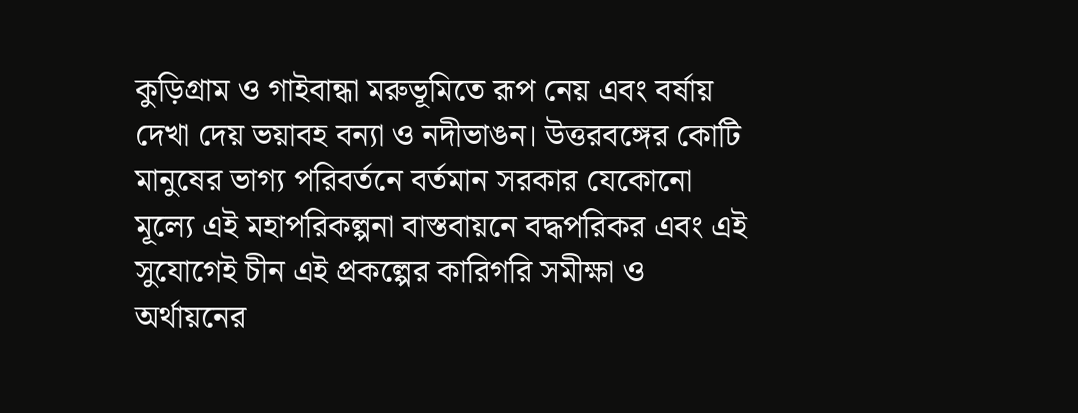কুড়িগ্রাম ও গাইবান্ধা মরুভূমিতে রূপ নেয় এবং বর্ষায় দেখা দেয় ভয়াবহ বন্যা ও নদীভাঙন। উত্তরবঙ্গের কোটি মানুষের ভাগ্য পরিবর্তনে বর্তমান সরকার যেকোনো মূল্যে এই মহাপরিকল্পনা বাস্তবায়নে বদ্ধপরিকর এবং এই সুযোগেই চীন এই প্রকল্পের কারিগরি সমীক্ষা ও অর্থায়নের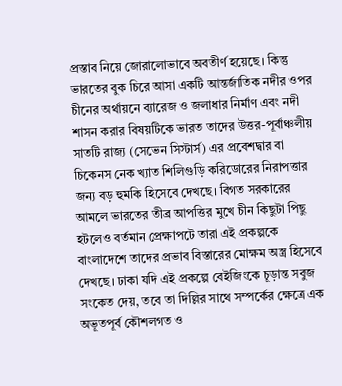প্রস্তাব নিয়ে জোরালোভাবে অবতীর্ণ হয়েছে। কিন্তু ভারতের বুক চিরে আসা একটি আন্তর্জাতিক নদীর ওপর চীনের অর্থায়নে ব্যারেজ ও জলাধার নির্মাণ এবং নদী শাসন করার বিষয়টিকে ভারত তাদের উত্তর-পূর্বাঞ্চলীয় সাতটি রাজ্য (সেভেন সিস্টার্স) এর প্রবেশদ্বার বা চিকেনস নেক খ্যাত শিলিগুড়ি করিডোরের নিরাপত্তার জন্য বড় হুমকি হিসেবে দেখছে। বিগত সরকারের আমলে ভারতের তীব্র আপত্তির মুখে চীন কিছুটা পিছু হটলেও বর্তমান প্রেক্ষাপটে তারা এই প্রকল্পকে বাংলাদেশে তাদের প্রভাব বিস্তারের মোক্ষম অস্ত্র হিসেবে দেখছে। ঢাকা যদি এই প্রকল্পে বেইজিংকে চূড়ান্ত সবুজ সংকেত দেয়, তবে তা দিল্লির সাথে সম্পর্কের ক্ষেত্রে এক অভূতপূর্ব কৌশলগত ও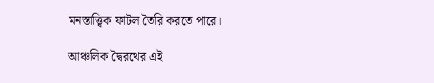মনস্তাত্ত্বিক ফাটল তৈরি করতে পারে।

আঞ্চলিক দ্বৈরথের এই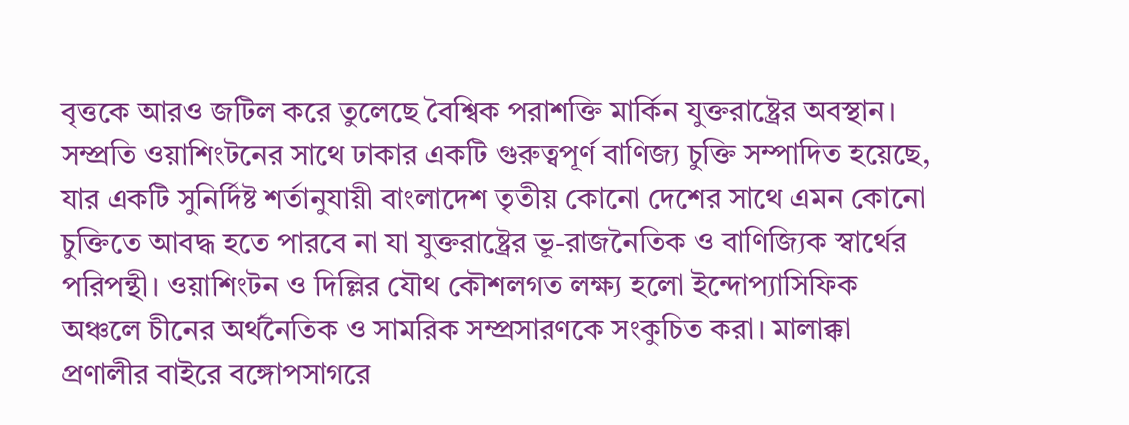বৃত্তকে আরও জটিল করে তুলেছে বৈশ্বিক পরাশক্তি মার্কিন যুক্তরাষ্ট্রের অবস্থান। সম্প্রতি ওয়াশিংটনের সাথে ঢাকার একটি গুরুত্বপূর্ণ বাণিজ্য চুক্তি সম্পাদিত হয়েছে, যার একটি সুনির্দিষ্ট শর্তানুযায়ী বাংলাদেশ তৃতীয় কোনো দেশের সাথে এমন কোনো চুক্তিতে আবদ্ধ হতে পারবে না যা যুক্তরাষ্ট্রের ভূ-রাজনৈতিক ও বাণিজ্যিক স্বার্থের পরিপন্থী। ওয়াশিংটন ও দিল্লির যৌথ কৌশলগত লক্ষ্য হলো ইন্দোপ্যাসিফিক অঞ্চলে চীনের অর্থনৈতিক ও সামরিক সম্প্রসারণকে সংকুচিত করা। মালাক্কা প্রণালীর বাইরে বঙ্গোপসাগরে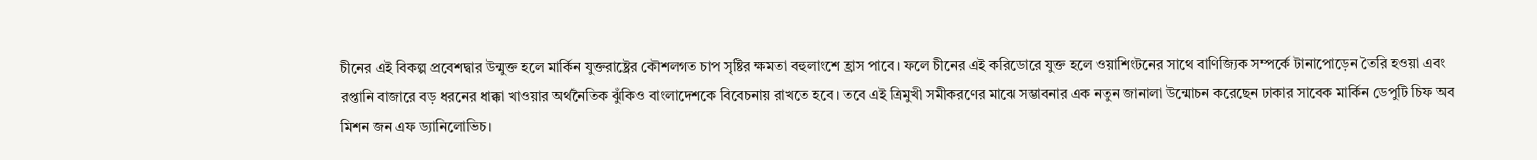চীনের এই বিকল্প প্রবেশদ্বার উন্মুক্ত হলে মার্কিন যুক্তরাষ্ট্রের কৌশলগত চাপ সৃষ্টির ক্ষমতা বহুলাংশে হ্রাস পাবে। ফলে চীনের এই করিডোরে যুক্ত হলে ওয়াশিংটনের সাথে বাণিজ্যিক সম্পর্কে টানাপোড়েন তৈরি হওয়া এবং রপ্তানি বাজারে বড় ধরনের ধাক্কা খাওয়ার অর্থনৈতিক ঝুঁকিও বাংলাদেশকে বিবেচনায় রাখতে হবে। তবে এই ত্রিমুখী সমীকরণের মাঝে সম্ভাবনার এক নতুন জানালা উন্মোচন করেছেন ঢাকার সাবেক মার্কিন ডেপুটি চিফ অব মিশন জন এফ ড্যানিলোভিচ।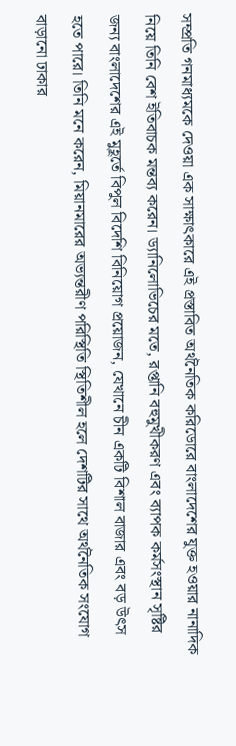সম্প্রতি গনমাধ্যমকে দেওয়া এক সাক্ষাৎকারে এই প্রস্তাবিত অর্থনৈতিক করিডোরে বাংলাদেশের যুক্ত হওয়ার নানাদিক নিয়ে তিনি বেশ ইতিবাচক মন্তব্য করেন। ড্যানিলোভিচের মতে, রপ্তানি বহুমুখীকরণ এবং ব্যাপক কর্মসংস্থান সৃষ্টির জন্য বাংলাদেশের এই মুহূর্তে বিপুল বিদেশি বিনিয়োগ প্রয়োজন, যেখানে চীন একটি বিশাল বাজার এবং বড় উৎস হতে পারে। তিনি মনে করেন, মিয়ানমারের অভ্যন্তরীণ পরিস্থিতি স্থিতিশীল হলে দেশটির সাথে অর্থনৈতিক সংযোগ বাড়ানো ঢাকার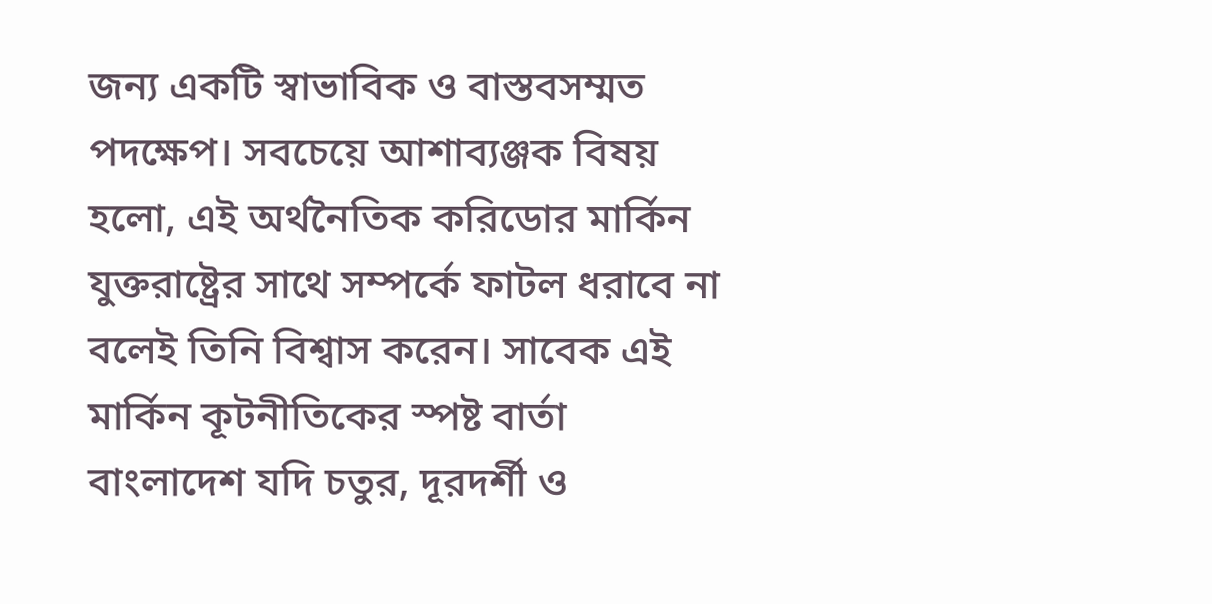জন্য একটি স্বাভাবিক ও বাস্তবসম্মত পদক্ষেপ। সবচেয়ে আশাব্যঞ্জক বিষয় হলো, এই অর্থনৈতিক করিডোর মার্কিন যুক্তরাষ্ট্রের সাথে সম্পর্কে ফাটল ধরাবে না বলেই তিনি বিশ্বাস করেন। সাবেক এই মার্কিন কূটনীতিকের স্পষ্ট বার্তা বাংলাদেশ যদি চতুর, দূরদর্শী ও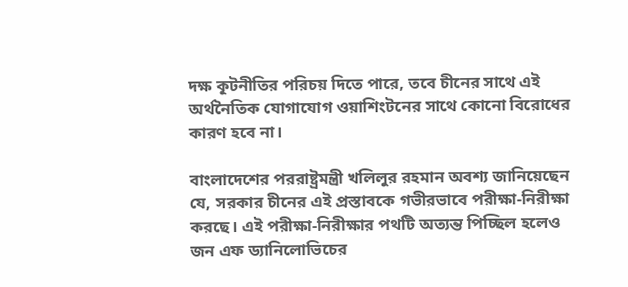দক্ষ কূটনীতির পরিচয় দিতে পারে, তবে চীনের সাথে এই অর্থনৈতিক যোগাযোগ ওয়াশিংটনের সাথে কোনো বিরোধের কারণ হবে না।

বাংলাদেশের পররাষ্ট্রমন্ত্রী খলিলুর রহমান অবশ্য জানিয়েছেন যে, সরকার চীনের এই প্রস্তাবকে গভীরভাবে পরীক্ষা-নিরীক্ষা করছে। এই পরীক্ষা-নিরীক্ষার পথটি অত্যন্ত পিচ্ছিল হলেও জন এফ ড্যানিলোভিচের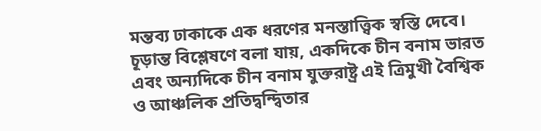মন্তব্য ঢাকাকে এক ধরণের মনস্তাত্ত্বিক স্বস্তি দেবে। চূড়ান্ত বিশ্লেষণে বলা যায়, একদিকে চীন বনাম ভারত এবং অন্যদিকে চীন বনাম যুক্তরাষ্ট্র এই ত্রিমুখী বৈশ্বিক ও আঞ্চলিক প্রতিদ্বন্দ্বিতার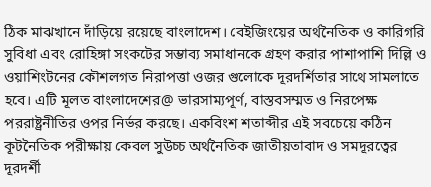ঠিক মাঝখানে দাঁড়িয়ে রয়েছে বাংলাদেশ। বেইজিংয়ের অর্থনৈতিক ও কারিগরি সুবিধা এবং রোহিঙ্গা সংকটের সম্ভাব্য সমাধানকে গ্রহণ করার পাশাপাশি দিল্লি ও ওয়াশিংটনের কৌশলগত নিরাপত্তা ওজর গুলোকে দূরদর্শিতার সাথে সামলাতে হবে। এটি মূলত বাংলাদেশের@ ভারসাম্যপূর্ণ, বাস্তবসম্মত ও নিরপেক্ষ পররাষ্ট্রনীতির ওপর নির্ভর করছে। একবিংশ শতাব্দীর এই সবচেয়ে কঠিন কূটনৈতিক পরীক্ষায় কেবল সুউচ্চ অর্থনৈতিক জাতীয়তাবাদ ও সমদূরত্বের দূরদর্শী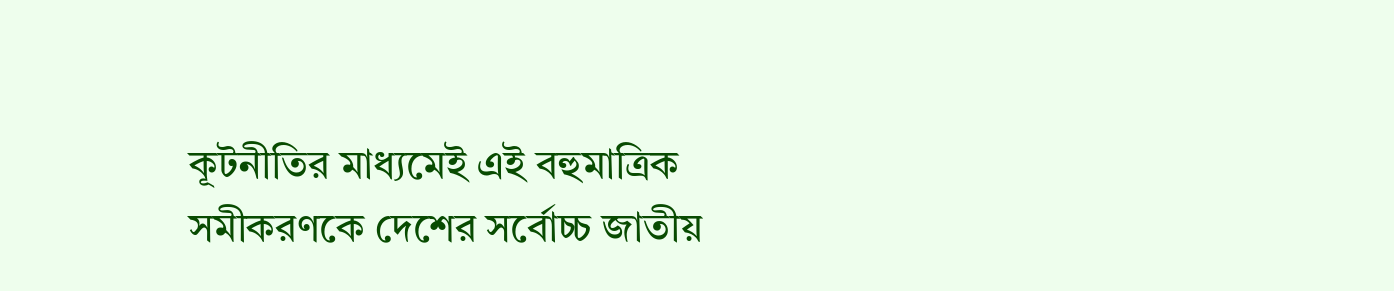কূটনীতির মাধ্যমেই এই বহুমাত্রিক সমীকরণকে দেশের সর্বোচ্চ জাতীয়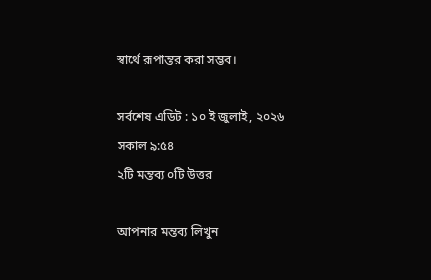স্বার্থে রূপান্তর করা সম্ভব।

সর্বশেষ এডিট : ১০ ই জুলাই, ২০২৬ সকাল ৯:৫৪
২টি মন্তব্য ০টি উত্তর

আপনার মন্তব্য লিখুন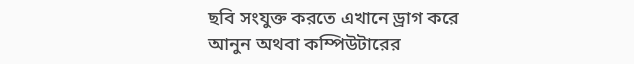ছবি সংযুক্ত করতে এখানে ড্রাগ করে আনুন অথবা কম্পিউটারের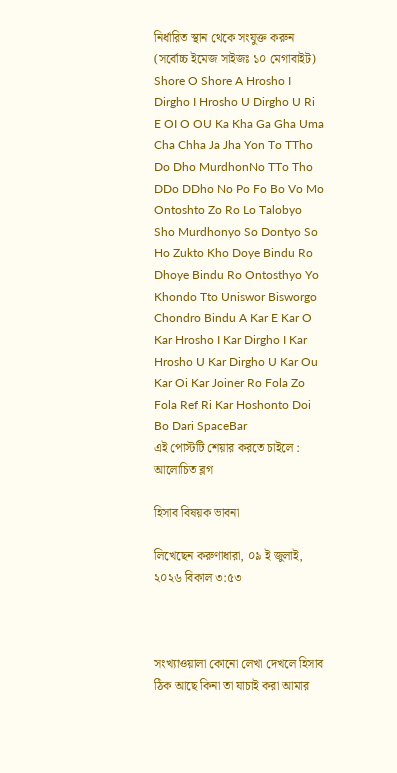নির্ধারিত স্থান থেকে সংযুক্ত করুন (সর্বোচ্চ ইমেজ সাইজঃ ১০ মেগাবাইট)
Shore O Shore A Hrosho I Dirgho I Hrosho U Dirgho U Ri E OI O OU Ka Kha Ga Gha Uma Cha Chha Ja Jha Yon To TTho Do Dho MurdhonNo TTo Tho DDo DDho No Po Fo Bo Vo Mo Ontoshto Zo Ro Lo Talobyo Sho Murdhonyo So Dontyo So Ho Zukto Kho Doye Bindu Ro Dhoye Bindu Ro Ontosthyo Yo Khondo Tto Uniswor Bisworgo Chondro Bindu A Kar E Kar O Kar Hrosho I Kar Dirgho I Kar Hrosho U Kar Dirgho U Kar Ou Kar Oi Kar Joiner Ro Fola Zo Fola Ref Ri Kar Hoshonto Doi Bo Dari SpaceBar
এই পোস্টটি শেয়ার করতে চাইলে :
আলোচিত ব্লগ

হিসাব বিষয়ক ভাবনা

লিখেছেন করুণাধারা, ০৯ ই জুলাই, ২০২৬ বিকাল ৩:৫৩



সংখ্যাওয়ালা কোনো লেখা দেখলে হিসাব ঠিক আছে কিনা তা যাচাই করা আমার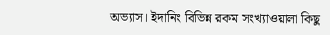অভ্যাস। ইদানিং বিভিন্ন রকম সংখ্যাওয়ালা কিছু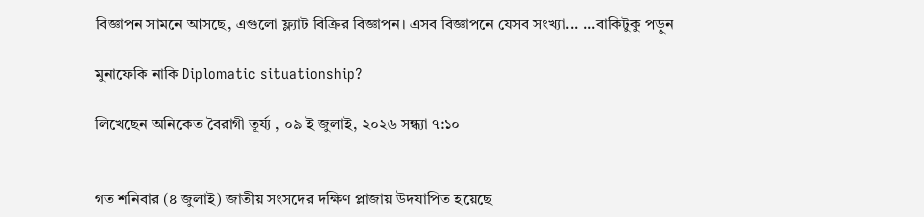বিজ্ঞাপন সামনে আসছে, এগুলো ফ্ল্যাট বিক্রির বিজ্ঞাপন। এসব বিজ্ঞাপনে যেসব সংখ্যা... ...বাকিটুকু পড়ুন

মুনাফেকি নাকি Diplomatic situationship?

লিখেছেন অনিকেত বৈরাগী তূর্য্য , ০৯ ই জুলাই, ২০২৬ সন্ধ্যা ৭:১০


গত শনিবার (৪ জুলাই) জাতীয় সংসদের দক্ষিণ প্লাজায় উদযাপিত হয়েছে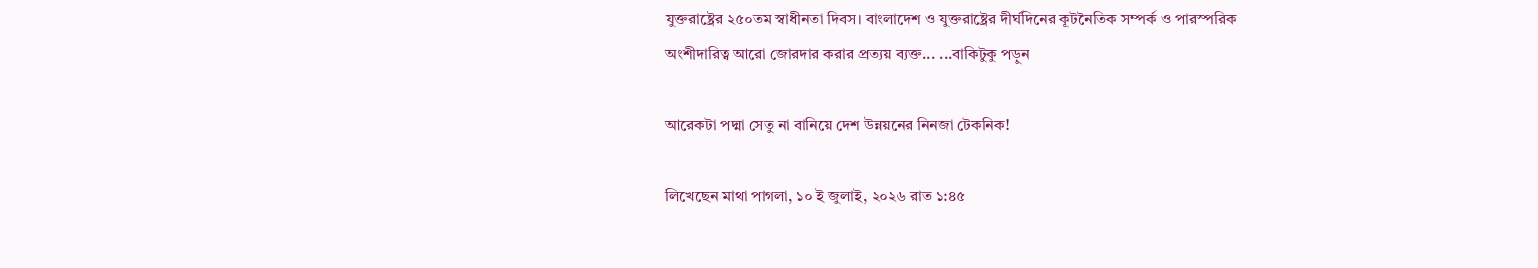যুক্তরাষ্ট্রের ২৫০তম স্বাধীনতা দিবস। বাংলাদেশ ও যুক্তরাষ্ট্রের দীর্ঘদিনের কূটনৈতিক সম্পর্ক ও পারস্পরিক অংশীদারিত্ব আরো জোরদার করার প্রত্যয় ব্যক্ত... ...বাকিটুকু পড়ুন

আরেকটা পদ্মা সেতু না বানিয়ে দেশ উন্নয়নের নিনজা টেকনিক!

লিখেছেন মাথা পাগলা, ১০ ই জুলাই, ২০২৬ রাত ১:৪৫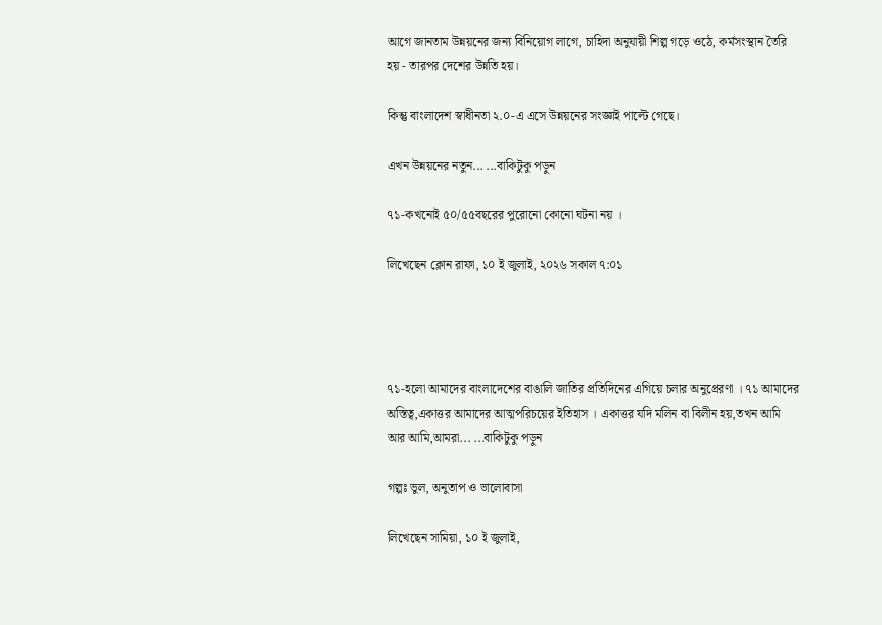আগে জানতাম উন্নয়নের জন্য বিনিয়োগ লাগে, চাহিদা অনুযায়ী শিল্প গড়ে ওঠে, কর্মসংস্থান তৈরি হয় - তারপর দেশের উন্নতি হয়।

কিন্তু বাংলাদেশ স্বাধীনতা ২.০-এ এসে উন্নয়নের সংজ্ঞাই পাল্টে গেছে।

এখন উন্নয়নের নতুন... ...বাকিটুকু পড়ুন

৭১-কখনোই ৫০/৫৫বছরের পুরোনো কোনো ঘটনা নয় ।

লিখেছেন ক্লোন রাফা, ১০ ই জুলাই, ২০২৬ সকাল ৭:০১




৭১-হলো আমাদের বাংলাদেশের বাঙালি জাতির প্রতিদিনের এগিয়ে চলার অনুপ্রেরণা । ৭১ আমাদের অস্তিত্ব,একাত্তর আমাদের আত্মপরিচয়ের ইতিহাস । একাত্তর যদি মলিন বা বিলীন হয়,তখন আমি আর আমি,আমরা... ...বাকিটুকু পড়ুন

গল্পঃ ভুল, অনুতাপ ও ভালোবাসা

লিখেছেন সামিয়া, ১০ ই জুলাই,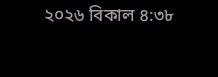২০২৬ বিকাল ৪:৩৮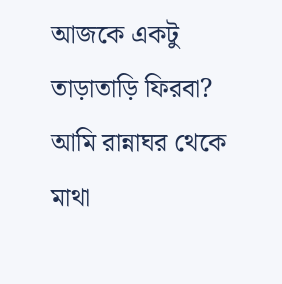আজকে একটু তাড়াতাড়ি ফিরবা? আমি রান্নাঘর থেকে মাথা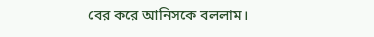বের করে আনিসকে বললাম।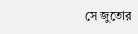সে জুতোর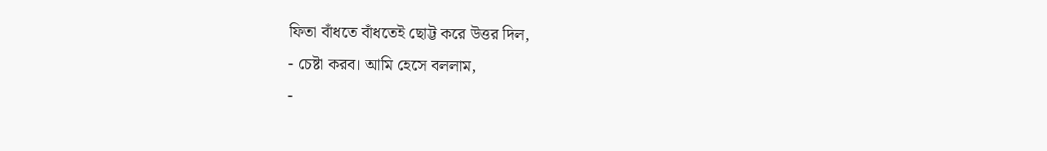ফিতা বাঁধতে বাঁধতেই ছোট্ট করে উত্তর দিল,
- চেষ্টা করব। আমি হেসে বললাম,
-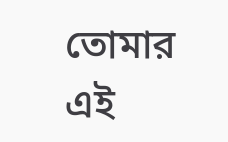তোমার এই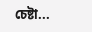চেষ্টা...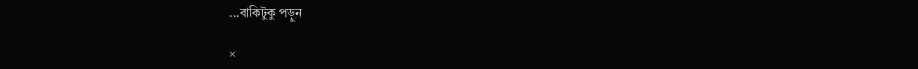...বাকিটুকু পড়ুন

×